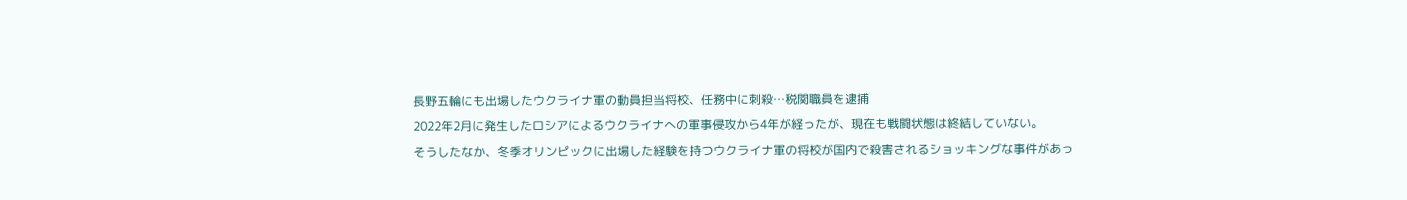長野五輪にも出場したウクライナ軍の動員担当将校、任務中に刺殺…税関職員を逮捕
2022年2月に発生したロシアによるウクライナへの軍事侵攻から4年が経ったが、現在も戦闘状態は終結していない。
そうしたなか、冬季オリンピックに出場した経験を持つウクライナ軍の将校が国内で殺害されるショッキングな事件があっ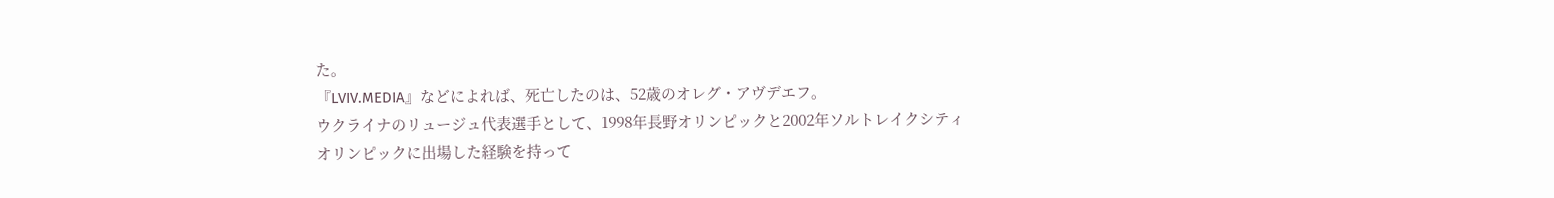た。
『LVIV.MEDIA』などによれば、死亡したのは、52歳のオレグ・アヴデエフ。
ウクライナのリュージュ代表選手として、1998年長野オリンピックと2002年ソルトレイクシティオリンピックに出場した経験を持って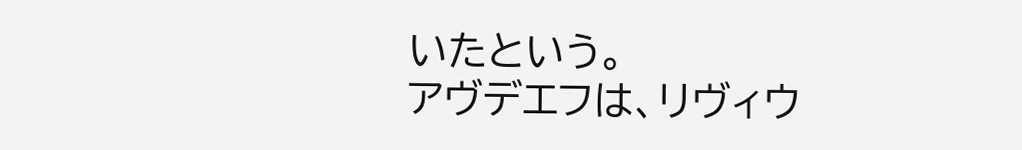いたという。
アヴデエフは、リヴィウ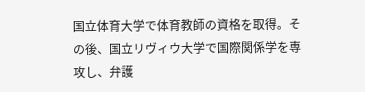国立体育大学で体育教師の資格を取得。その後、国立リヴィウ大学で国際関係学を専攻し、弁護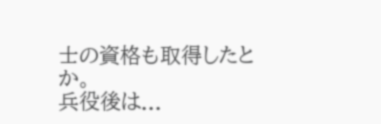士の資格も取得したとか。
兵役後は...